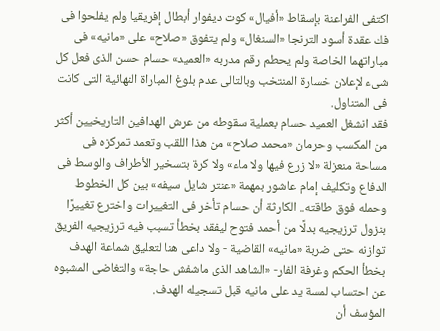اكتفى الفراعنة بإسقاط «أفيال» كوت ديفوار أبطال إفريقيا ولم يفلحوا فى فك عقدة أسود الترنجا «السنغال» ولم يتفوق «صلاح» على «مانيه» فى مباراتهما الخاصة ولم يحطم رقم مدربه «العميد» حسام حسن الذى فعل كل شىء لإعلان خسارة المنتخب وبالتالى عدم بلوغ المباراة النهائية التى كانت فى المتناول.
فقد انشغل العميد حسام بعملية سقوطه من عرش الهدافين التاريخيين أكثر من المكسب وحرمان «محمد صلاح» من هذا اللقب وتعمد تمركزه فى مساحة منعزلة «لا زرع فيها ولا ماء» ولا كرة بتسخير الأطراف والوسط فى الدفاع وتكليف إمام عاشور بمهمة «عنتر شايل سيفه» بين كل الخطوط وحمله فوق طاقته.. الكارثة أن حسام تأخر فى التغييرات واخترع تغييرًا بنزول ترزيجيه بدلًا من أحمد فتوح ليفقد بخطأ تسبب فيه ترزيجيه الفريق توازنه حتى ضربة «مانيه» القاضية - ولا داعى هنا لتعليق شماعة الهدف بخطأ الحكم وغرفة الفار- «الشاهد الذى ماشفش حاجة» والتغاضى المشبوه عن احتساب لمسة يد على مانيه قبل تسجيله الهدف.
المؤسف أن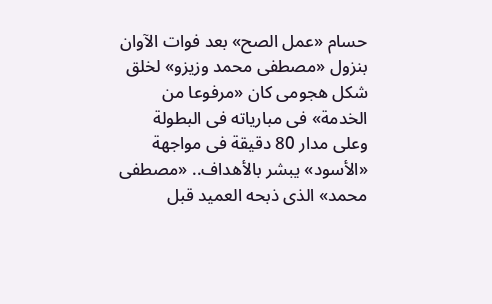حسام «عمل الصح» بعد فوات الآوان بنزول «مصطفى محمد وزيزو» لخلق شكل هجومى كان «مرفوعا من الخدمة» فى مبارياته فى البطولة وعلى مدار 80 دقيقة فى مواجهة «الأسود» يبشر بالأهداف.. «مصطفى محمد» الذى ذبحه العميد قبل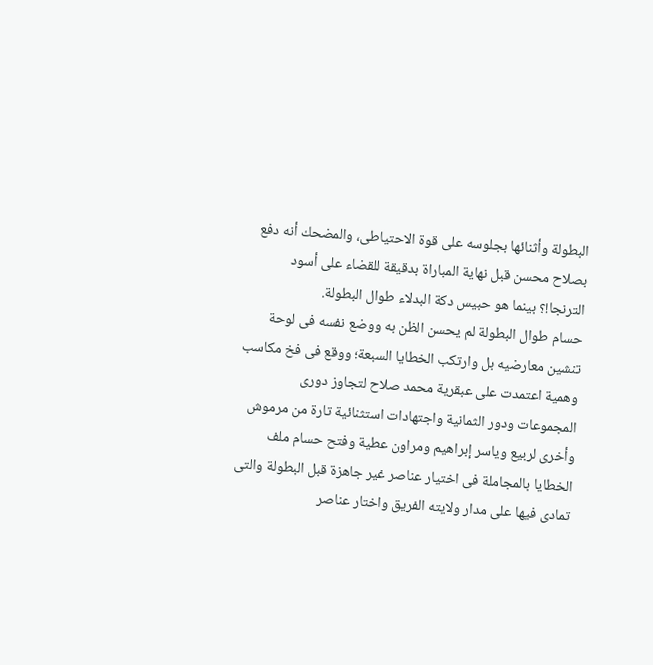البطولة وأثنائها بجلوسه على قوة الاحتياطى، والمضحك أنه دفع بصلاح محسن قبل نهاية المباراة بدقيقة للقضاء على أسود الترنجا!؟ بينما هو حبيس دكة البدلاء طوال البطولة.
حسام طوال البطولة لم يحسن الظن به ووضع نفسه فى لوحة تنشين معارضيه بل وارتكب الخطايا السبعة؛ ووقع فى فخ مكاسب وهمية اعتمدت على عبقرية محمد صلاح لتجاوز دورى المجموعات ودور الثمانية واجتهادات استثنائية تارة من مرموش وأخرى لربيع وياسر إبراهيم ومراون عطية وفتح حسام ملف الخطايا بالمجاملة فى اختيار عناصر غير جاهزة قبل البطولة والتى تمادى فيها على مدار ولايته الفريق واختار عناصر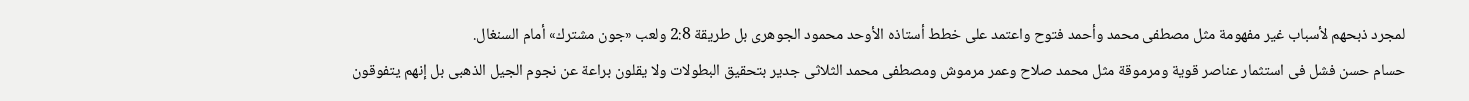لمجرد ذبحهم لأسباب غير مفهومة مثل مصطفى محمد وأحمد فتوح واعتمد على خطط أستاذه الأوحد محمود الجوهرى بل طريقة 2:8 ولعب «جون مشترك» أمام السنغال.
حسام حسن فشل فى استثمار عناصر قوية ومرموقة مثل محمد صلاح وعمر مرموش ومصطفى محمد الثلاثى جدير بتحقيق البطولات ولا يقلون براعة عن نجوم الجيل الذهبى بل إنهم يتفوقون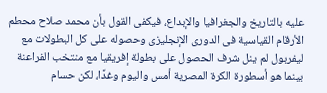عليه بالتاريخ والجغرافيا والإبداع، فيكفى القول بأن محمد صلاح محطم الأرقام القياسية فى الدورى الإنجليزى وحصوله على كل البطولات مع ليفربول لم ينل شرف الحصول على بطولة إفريقيا مع منتخب الفراعنة بينما هو أسطورة الكرة المصرية أمس واليوم وغدًا، لكن حسام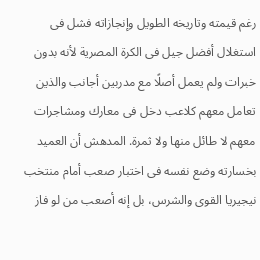رغم قيمته وتاريخه الطويل وإنجازاته فشل فى استغلال أفضل جيل فى الكرة المصرية لأنه بدون خبرات ولم يعمل أصلًا مع مدربين أجانب والذين تعامل معهم كلاعب دخل فى معارك ومشاجرات معهم لا طائل منها ولا ثمرة. المدهش أن العميد بخسارته وضع نفسه فى اختبار صعب أمام منتخب نيجيريا القوى والشرس، بل إنه أصعب من لو فاز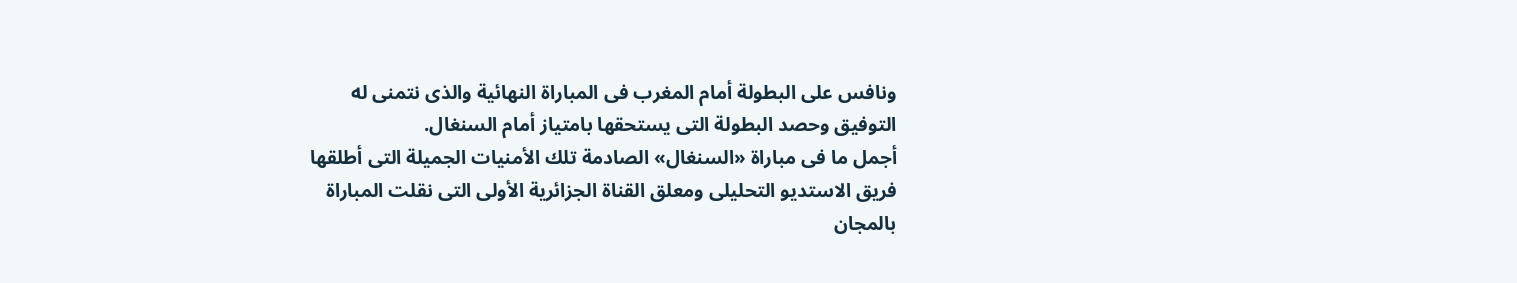ونافس على البطولة أمام المغرب فى المباراة النهائية والذى نتمنى له التوفيق وحصد البطولة التى يستحقها بامتياز أمام السنغال.
أجمل ما فى مباراة «السنغال» الصادمة تلك الأمنيات الجميلة التى أطلقها فريق الاستديو التحليلى ومعلق القناة الجزائرية الأولى التى نقلت المباراة بالمجان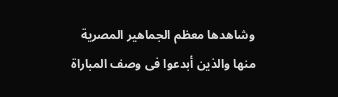وشاهدها معظم الجماهير المصرية منها والذين أبدعوا فى وصف المباراة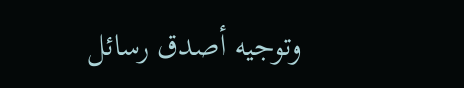وتوجيه أصدق رسائل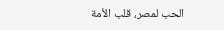الحب لمصر، قلب الأمة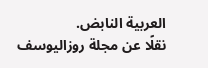العربية النابض.
نقلًا عن مجلة روزاليوسف